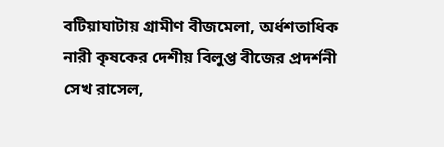বটিয়াঘাটায় গ্রামীণ বীজমেলা, অর্ধশতাধিক নারী কৃষকের দেশীয় বিলুপ্ত বীজের প্রদর্শনী
সেখ রাসেল,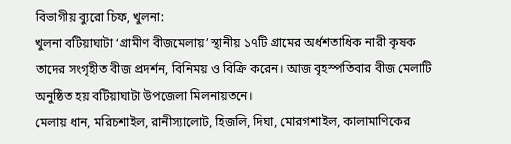বিভাগীয় ব্যুরো চিফ, খুলনা:
খুলনা বটিয়াঘাটা ‘গ্রামীণ বীজমেলায়’ স্থানীয় ১৭টি গ্রামের অর্ধশতাধিক নারী কৃষক তাদের সংগৃহীত বীজ প্রদর্শন, বিনিময় ও বিক্রি করেন। আজ বৃহস্পতিবার বীজ মেলাটি অনুষ্ঠিত হয় বটিয়াঘাটা উপজেলা মিলনায়তনে।
মেলায় ধান, মরিচশাইল, রানীস্যালোট, হিজলি, দিঘা, মোরগশাইল, কালামাণিকের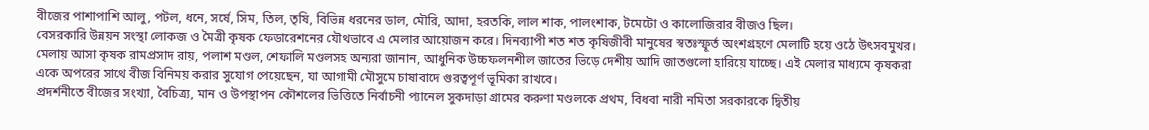বীজের পাশাপাশি আলু, পটল, ধনে, সর্ষে, সিম, তিল, তৃষি, বিভিন্ন ধরনের ডাল, মৌরি, আদা, হরতকি, লাল শাক, পালংশাক, টমেটো ও কালোজিরার বীজও ছিল।
বেসরকারি উন্নয়ন সংস্থা লোকজ ও মৈত্রী কৃষক ফেডারেশনের যৌথভাবে এ মেলার আয়োজন করে। দিনব্যাপী শত শত কৃষিজীবী মানুষের স্বতঃস্ফূর্ত অংশগ্রহণে মেলাটি হয়ে ওঠে উৎসবমুখর।
মেলায় আসা কৃষক রামপ্রসাদ রায়, পলাশ মণ্ডল, শেফালি মণ্ডলসহ অন্যরা জানান, আধুনিক উচ্চফলনশীল জাতের ভিড়ে দেশীয় আদি জাতগুলো হারিয়ে যাচ্ছে। এই মেলার মাধ্যমে কৃষকরা একে অপরের সাথে বীজ বিনিময় করার সুযোগ পেয়েছেন, যা আগামী মৌসুমে চাষাবাদে গুরত্বপূর্ণ ভূমিকা রাখবে।
প্রদর্শনীতে বীজের সংখ্যা, বৈচিত্র্য, মান ও উপস্থাপন কৌশলের ভিত্তিতে নির্বাচনী প্যানেল সুকদাড়া গ্রামের করুণা মণ্ডলকে প্রথম, বিধবা নারী নমিতা সরকারকে দ্বিতীয়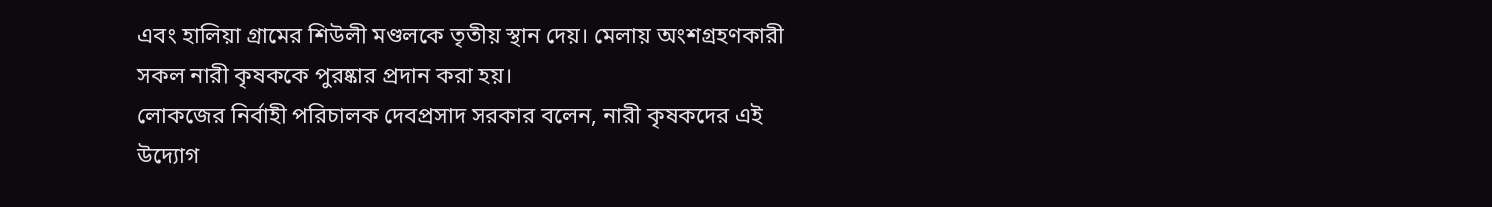এবং হালিয়া গ্রামের শিউলী মণ্ডলকে তৃতীয় স্থান দেয়। মেলায় অংশগ্রহণকারী সকল নারী কৃষককে পুরষ্কার প্রদান করা হয়।
লোকজের নির্বাহী পরিচালক দেবপ্রসাদ সরকার বলেন, নারী কৃষকদের এই উদ্যোগ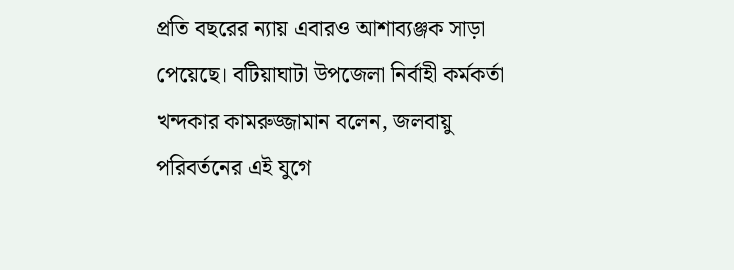প্রতি বছরের ন্যায় এবারও আশাব্যঞ্জক সাড়া পেয়েছে। বটিয়াঘাটা উপজেলা নির্বাহী কর্মকর্তা খন্দকার কামরুজ্জামান বলেন, জলবায়ু পরিবর্তনের এই যুগে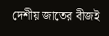দেশীয় জাতের বীজই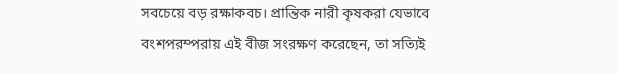সবচেয়ে বড় রক্ষাকবচ। প্রান্তিক নারী কৃষকরা যেভাবে বংশপরম্পরায় এই বীজ সংরক্ষণ করেছেন, তা সত্যিই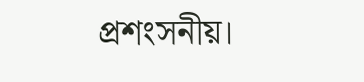প্রশংসনীয়।